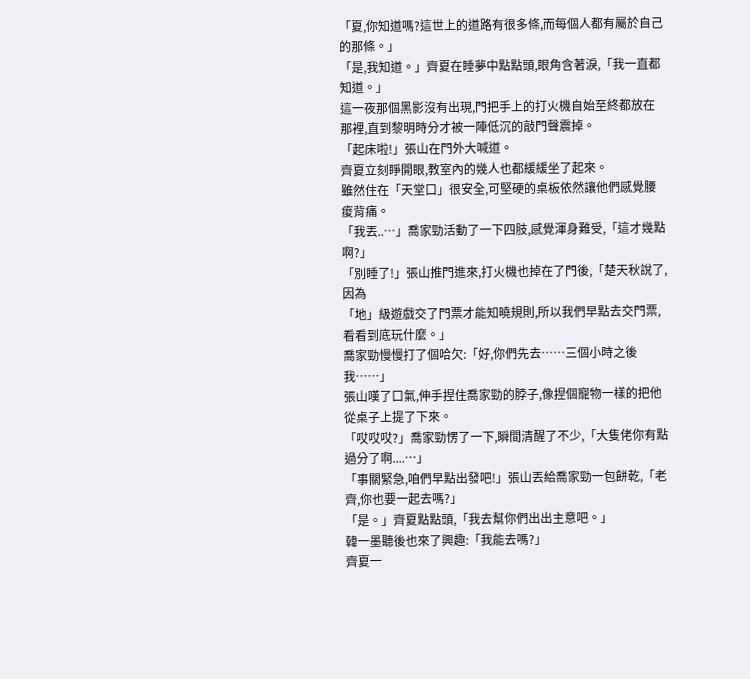「夏,你知道嗎?這世上的道路有很多條,而每個人都有屬於自己的那條。」
「是,我知道。」齊夏在睡夢中點點頭,眼角含著淚,「我一直都知道。」
這一夜那個黑影沒有出現,門把手上的打火機自始至終都放在那裡,直到黎明時分才被一陣低沉的敲門聲震掉。
「起床啦!」張山在門外大喊道。
齊夏立刻睜開眼,教室內的幾人也都緩緩坐了起來。
雖然住在「天堂口」很安全,可堅硬的桌板依然讓他們感覺腰痠背痛。
「我丟..…」喬家勁活動了一下四肢,感覺渾身難受,「這才幾點啊?」
「別睡了!」張山推門進來,打火機也掉在了門後,「楚天秋說了,因為
「地」級遊戲交了門票才能知曉規則,所以我們早點去交門票,看看到底玩什麼。」
喬家勁慢慢打了個哈欠:「好,你們先去……三個小時之後我……」
張山嘆了口氣,伸手捏住喬家勁的脖子,像捏個寵物一樣的把他從桌子上提了下來。
「哎哎哎?」喬家勁愣了一下,瞬間清醒了不少,「大隻佬你有點過分了啊....…」
「事關緊急,咱們早點出發吧!」張山丟給喬家勁一包餅乾,「老齊,你也要一起去嗎?」
「是。」齊夏點點頭,「我去幫你們出出主意吧。」
韓一墨聽後也來了興趣:「我能去嗎?」
齊夏一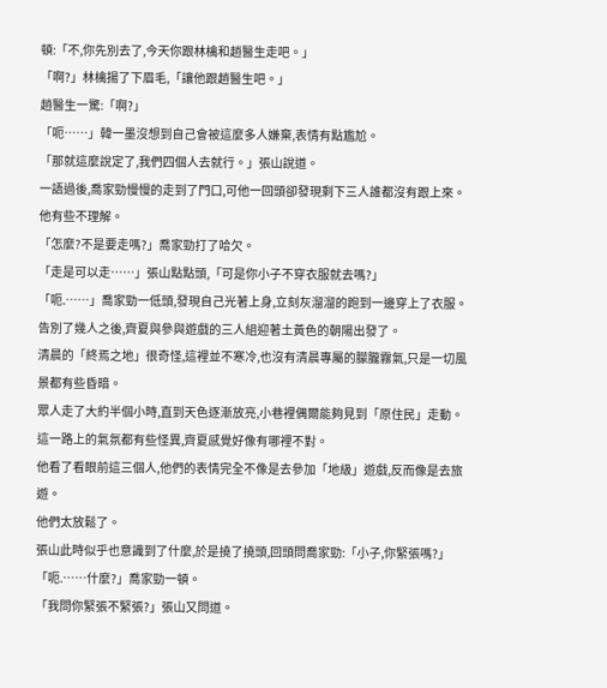頓:「不,你先別去了,今天你跟林檎和趙醫生走吧。」
「啊?」林檎揚了下眉毛,「讓他跟趙醫生吧。」
趙醫生一驚:「啊?」
「呃……」韓一墨沒想到自己會被這麼多人嫌棄,表情有點尷尬。
「那就這麼說定了,我們四個人去就行。」張山說道。
一語過後,喬家勁慢慢的走到了門口,可他一回頭卻發現剩下三人誰都沒有跟上來。
他有些不理解。
「怎麼?不是要走嗎?」喬家勁打了哈欠。
「走是可以走……」張山點點頭,「可是你小子不穿衣服就去嗎?」
「呃.……」喬家勁一低頭,發現自己光著上身,立刻灰溜溜的跑到一邊穿上了衣服。
告別了幾人之後,齊夏與參與遊戲的三人組迎著土黃色的朝陽出發了。
清晨的「終焉之地」很奇怪,這裡並不寒冷,也沒有清晨專屬的朦朧霧氣,只是一切風景都有些昏暗。
眾人走了大約半個小時,直到天色逐漸放亮,小巷裡偶爾能夠見到「原住民」走動。
這一路上的氣氛都有些怪異,齊夏感覺好像有哪裡不對。
他看了看眼前這三個人,他們的表情完全不像是去參加「地級」遊戲,反而像是去旅遊。
他們太放鬆了。
張山此時似乎也意識到了什麼,於是撓了撓頭,回頭問喬家勁:「小子,你緊張嗎?」
「呃.……什麼?」喬家勁一頓。
「我問你緊張不緊張?」張山又問道。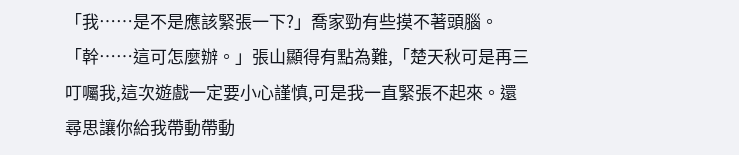「我……是不是應該緊張一下?」喬家勁有些摸不著頭腦。
「幹……這可怎麼辦。」張山顯得有點為難,「楚天秋可是再三叮囑我,這次遊戲一定要小心謹慎,可是我一直緊張不起來。還尋思讓你給我帶動帶動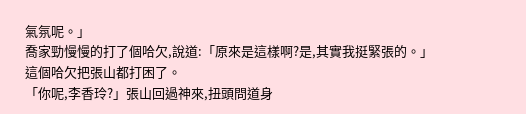氣氛呢。」
喬家勁慢慢的打了個哈欠,說道:「原來是這樣啊?是,其實我挺緊張的。」
這個哈欠把張山都打困了。
「你呢,李香玲?」張山回過神來,扭頭問道身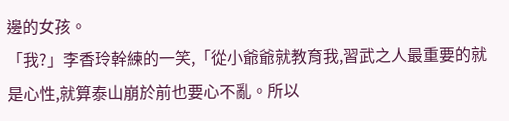邊的女孩。
「我?」李香玲幹練的一笑,「從小爺爺就教育我,習武之人最重要的就是心性,就算泰山崩於前也要心不亂。所以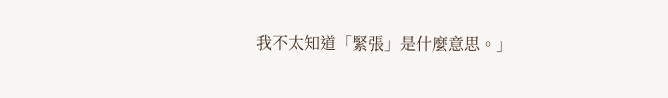我不太知道「緊張」是什麼意思。」